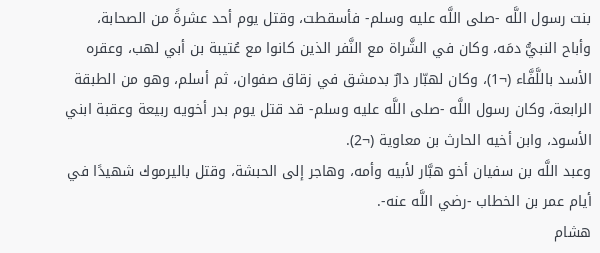بنت رسول اللَّه -صلى اللَّه عليه وسلم- فأسقطت، وقتل يوم أحد عشرةً من الصحابة، وأباح النبيُّ دمَه، وكان في الشَّراة مع النَّفر الذين كانوا مع عُتيبة بن أبي لهب، وعقره الأسد باللَّفَّاء (¬1)، وكان لهبّار دارٌ بدمشق في زقاق صفوان، ثم أسلم، وهو من الطبقة الرابعة، وكان رسول اللَّه -صلى اللَّه عليه وسلم- قد قتل يوم بدر أخويه ربيعة وعقبة ابني الأسود، وابن أخيه الحارث بن معاوية (¬2).
وعبد اللَّه بن سفيان أخو هبَّار لأبيه وأمه، وهاجر إلى الحبشة، وقتل باليرموك شهيدًا في أيام عمر بن الخطاب -رضي اللَّه عنه-.
هشام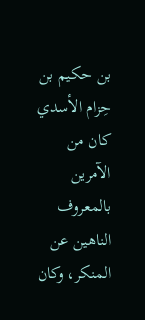بن حكيم بن حِزام الأسدي
كان من الآمرين بالمعروف الناهين عن المنكر، وكان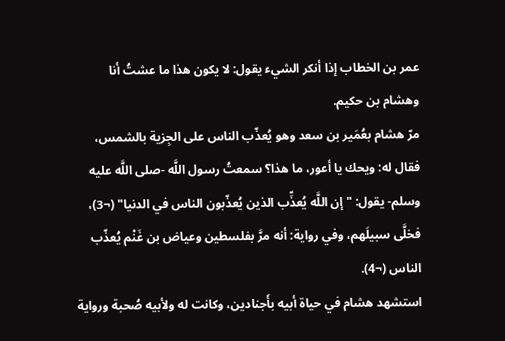عمر بن الخطاب إذا أنكر الشيء يقول: لا يكون هذا ما عشتُ أنا وهشام بن حكيم.
مرّ هشام بعُمَير بن سعد وهو يُعذّب الناس على الجِزية بالشمس، فقال له: ويحك يا أعور، ما هذا؟ سمعتُ رسول اللَّه -صلى اللَّه عليه وسلم- يقول: "إن اللَّه يُعذِّب الذين يُعذّبون الناس في الدنيا" (¬3)، فخلَّى سبيلَهم، وفي رواية: أنه مرَّ بفلسطين وعياض بن غَنْم يُعذّب الناس (¬4).
استشهد هشام في حياة أبيه بأَجنادين، وكانت له ولأبيه صُحبة ورواية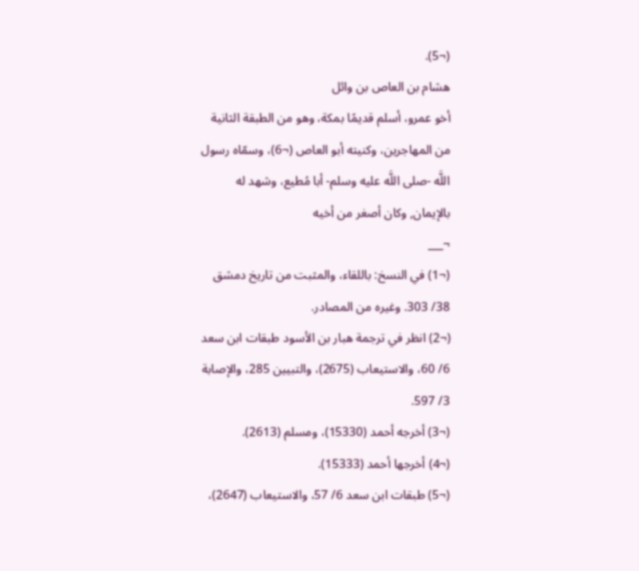(¬5).
هشام بن العاص بن وائل
أخو عمرو، أسلم قديمًا بمكة، وهو من الطبقة الثانية من المهاجرين، وكنيته أبو العاص (¬6)، وسمّاه رسول اللَّه -صلى اللَّه عليه وسلم- أبا مُطيع، وشهد له بالإيمان, وكان أصغر من أخيه
¬___
(¬1) في النسخ: باللقاء، والمثبت من تاريخ دمشق 38/ 303. وغيره من المصادر.
(¬2) انظر في ترجمة هبار بن الأسود طبقات ابن سعد 6/ 60، والاستيعاب (2675)، والتبيين 285، والإصابة 3/ 597.
(¬3) أخرجه أحمد (15330)، ومسلم (2613).
(¬4) أخرجها أحمد (15333).
(¬5) طبقات ابن سعد 6/ 57، والاستيعاب (2647)،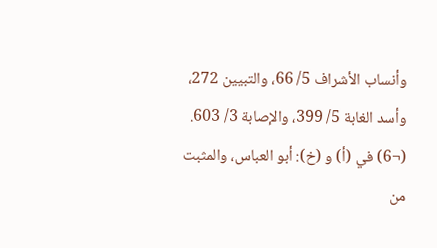وأنساب الأشراف 5/ 66، والتبيين 272، وأسد الغابة 5/ 399، والإصابة 3/ 603.
(¬6) في (أ) و (خ): أبو العباس، والمثبت من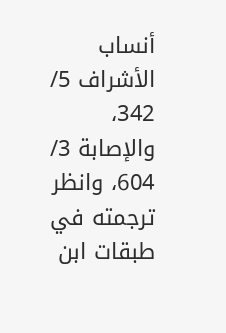أنساب الأشراف 5/ 342، والإصابة 3/ 604، وانظر ترجمته في طبقات ابن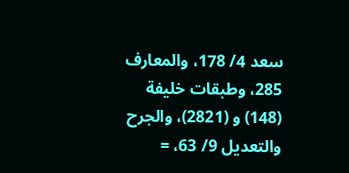سعد 4/ 178، والمعارف 285، وطبقات خليفة (148) و (2821)، والجرح والتعديل 9/ 63، =